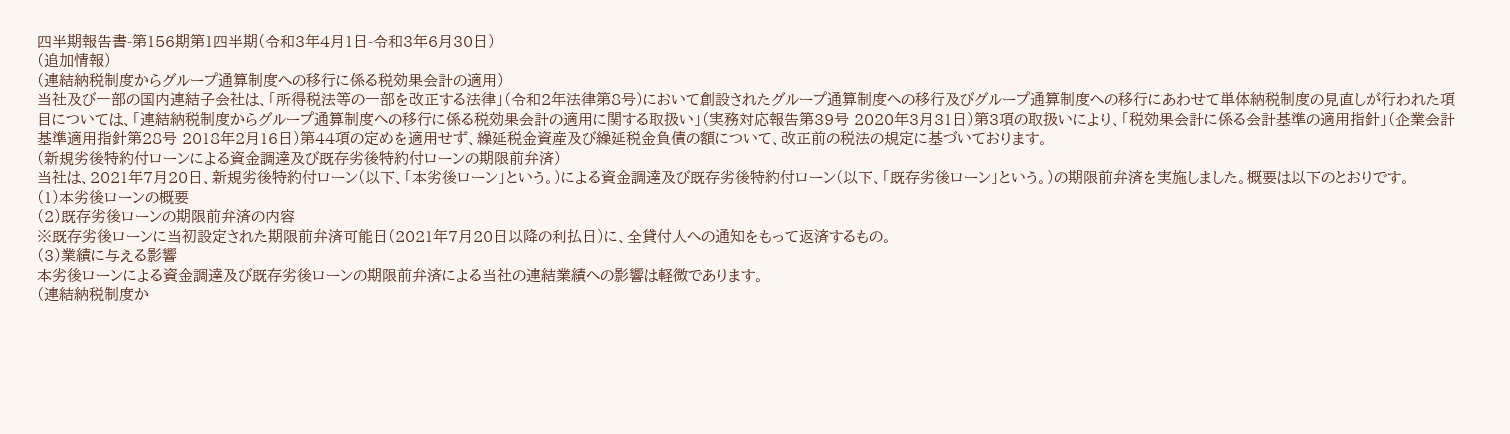四半期報告書-第156期第1四半期(令和3年4月1日-令和3年6月30日)
(追加情報)
(連結納税制度からグループ通算制度への移行に係る税効果会計の適用)
当社及び一部の国内連結子会社は、「所得税法等の一部を改正する法律」(令和2年法律第8号)において創設されたグループ通算制度への移行及びグループ通算制度への移行にあわせて単体納税制度の見直しが行われた項目については、「連結納税制度からグループ通算制度への移行に係る税効果会計の適用に関する取扱い」(実務対応報告第39号 2020年3月31日)第3項の取扱いにより、「税効果会計に係る会計基準の適用指針」(企業会計基準適用指針第28号 2018年2月16日)第44項の定めを適用せず、繰延税金資産及び繰延税金負債の額について、改正前の税法の規定に基づいております。
(新規劣後特約付ローンによる資金調達及び既存劣後特約付ローンの期限前弁済)
当社は、2021年7月20日、新規劣後特約付ローン(以下、「本劣後ローン」という。)による資金調達及び既存劣後特約付ローン(以下、「既存劣後ローン」という。)の期限前弁済を実施しました。概要は以下のとおりです。
(1)本劣後ローンの概要
(2)既存劣後ローンの期限前弁済の内容
※既存劣後ローンに当初設定された期限前弁済可能日(2021年7月20日以降の利払日)に、全貸付人への通知をもって返済するもの。
(3)業績に与える影響
本劣後ローンによる資金調達及び既存劣後ローンの期限前弁済による当社の連結業績への影響は軽微であります。
(連結納税制度か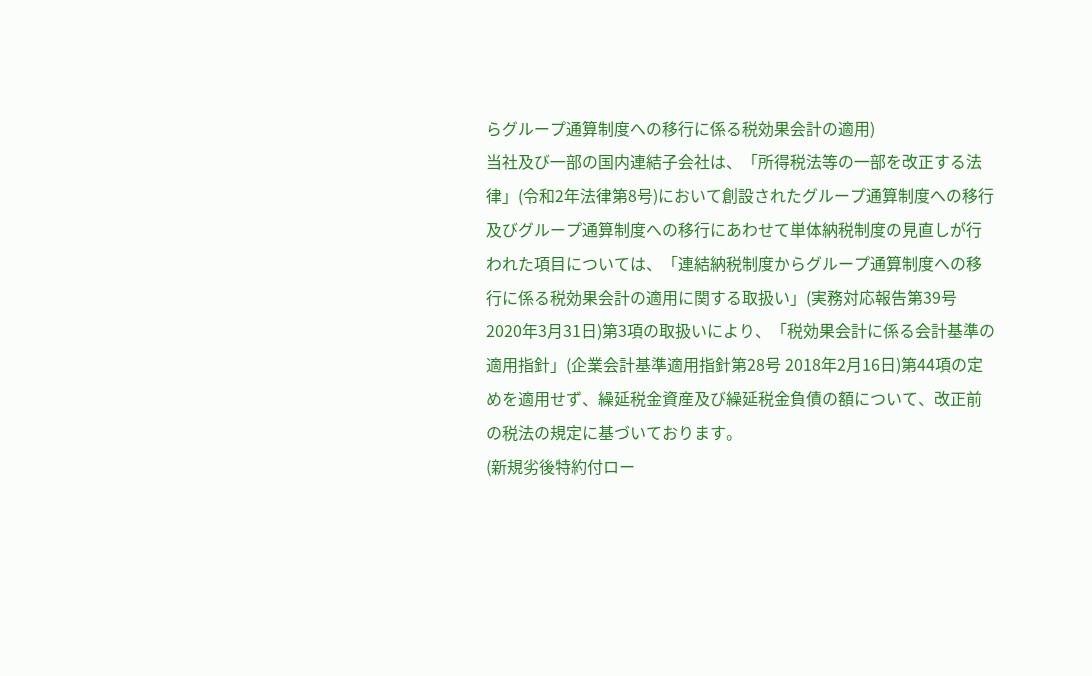らグループ通算制度への移行に係る税効果会計の適用)
当社及び一部の国内連結子会社は、「所得税法等の一部を改正する法律」(令和2年法律第8号)において創設されたグループ通算制度への移行及びグループ通算制度への移行にあわせて単体納税制度の見直しが行われた項目については、「連結納税制度からグループ通算制度への移行に係る税効果会計の適用に関する取扱い」(実務対応報告第39号 2020年3月31日)第3項の取扱いにより、「税効果会計に係る会計基準の適用指針」(企業会計基準適用指針第28号 2018年2月16日)第44項の定めを適用せず、繰延税金資産及び繰延税金負債の額について、改正前の税法の規定に基づいております。
(新規劣後特約付ロー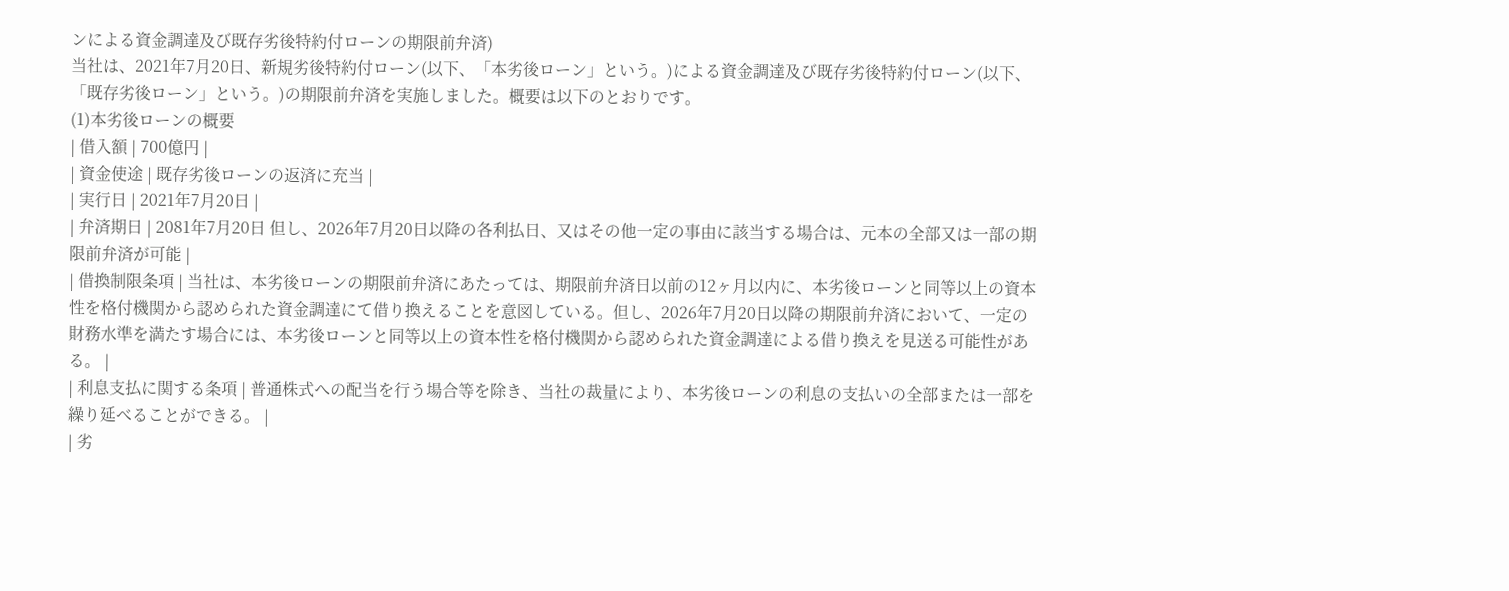ンによる資金調達及び既存劣後特約付ローンの期限前弁済)
当社は、2021年7月20日、新規劣後特約付ローン(以下、「本劣後ローン」という。)による資金調達及び既存劣後特約付ローン(以下、「既存劣後ローン」という。)の期限前弁済を実施しました。概要は以下のとおりです。
(1)本劣後ローンの概要
| 借入額 | 700億円 |
| 資金使途 | 既存劣後ローンの返済に充当 |
| 実行日 | 2021年7月20日 |
| 弁済期日 | 2081年7月20日 但し、2026年7月20日以降の各利払日、又はその他一定の事由に該当する場合は、元本の全部又は一部の期限前弁済が可能 |
| 借換制限条項 | 当社は、本劣後ローンの期限前弁済にあたっては、期限前弁済日以前の12ヶ月以内に、本劣後ローンと同等以上の資本性を格付機関から認められた資金調達にて借り換えることを意図している。但し、2026年7月20日以降の期限前弁済において、一定の財務水準を満たす場合には、本劣後ローンと同等以上の資本性を格付機関から認められた資金調達による借り換えを見送る可能性がある。 |
| 利息支払に関する条項 | 普通株式への配当を行う場合等を除き、当社の裁量により、本劣後ローンの利息の支払いの全部または一部を繰り延べることができる。 |
| 劣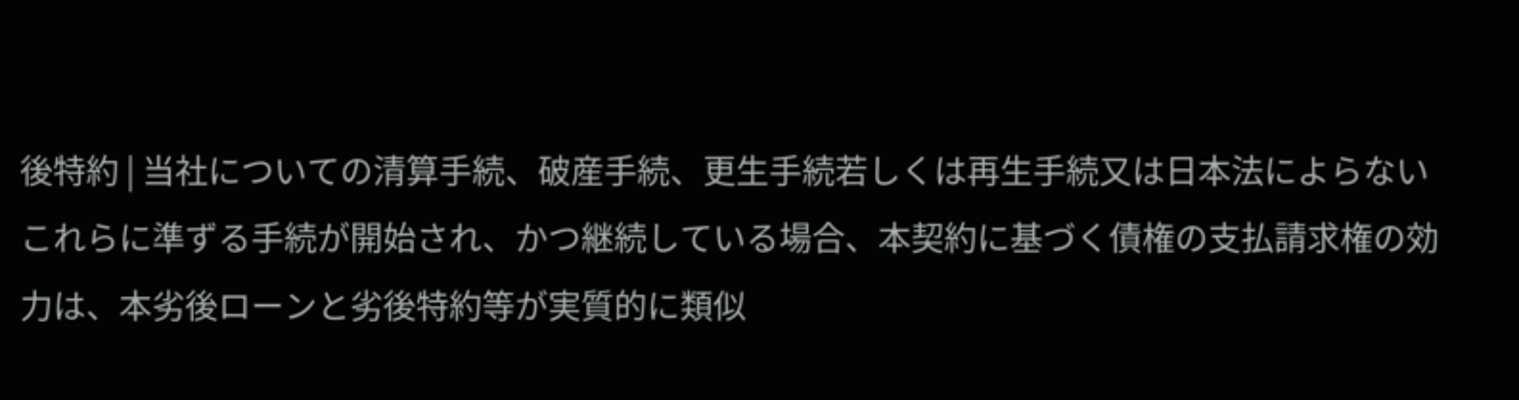後特約 | 当社についての清算手続、破産手続、更生手続若しくは再生手続又は日本法によらないこれらに準ずる手続が開始され、かつ継続している場合、本契約に基づく債権の支払請求権の効力は、本劣後ローンと劣後特約等が実質的に類似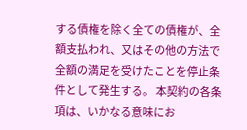する債権を除く全ての債権が、全額支払われ、又はその他の方法で全額の満足を受けたことを停止条件として発生する。 本契約の各条項は、いかなる意味にお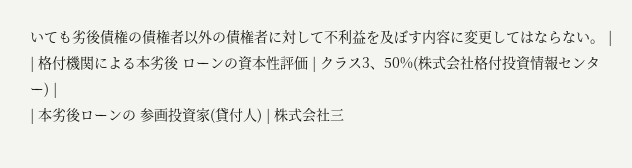いても劣後債権の債権者以外の債権者に対して不利益を及ぼす内容に変更してはならない。 |
| 格付機関による本劣後 ローンの資本性評価 | クラス3、50%(株式会社格付投資情報センター) |
| 本劣後ローンの 参画投資家(貸付人) | 株式会社三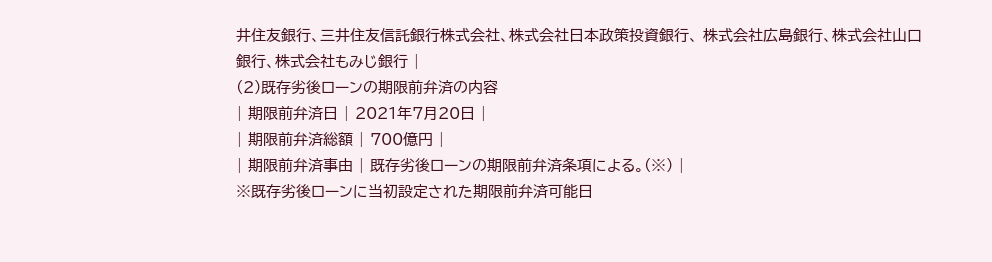井住友銀行、三井住友信託銀行株式会社、株式会社日本政策投資銀行、 株式会社広島銀行、株式会社山口銀行、株式会社もみじ銀行 |
(2)既存劣後ローンの期限前弁済の内容
| 期限前弁済日 | 2021年7月20日 |
| 期限前弁済総額 | 700億円 |
| 期限前弁済事由 | 既存劣後ローンの期限前弁済条項による。(※) |
※既存劣後ローンに当初設定された期限前弁済可能日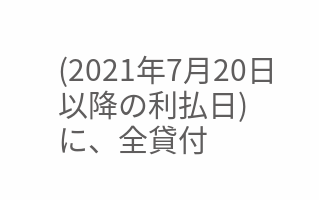(2021年7月20日以降の利払日)に、全貸付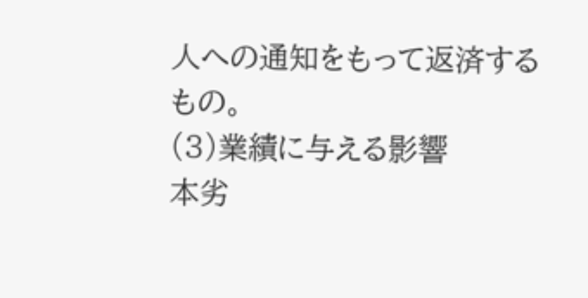人への通知をもって返済するもの。
(3)業績に与える影響
本劣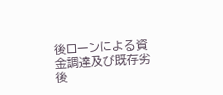後ローンによる資金調達及び既存劣後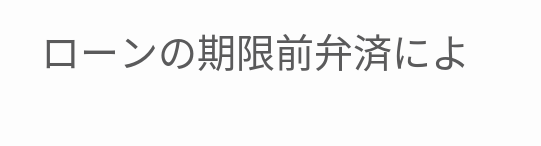ローンの期限前弁済によ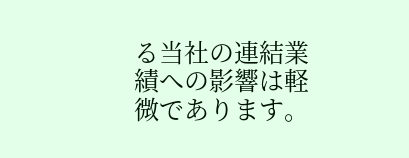る当社の連結業績への影響は軽微であります。